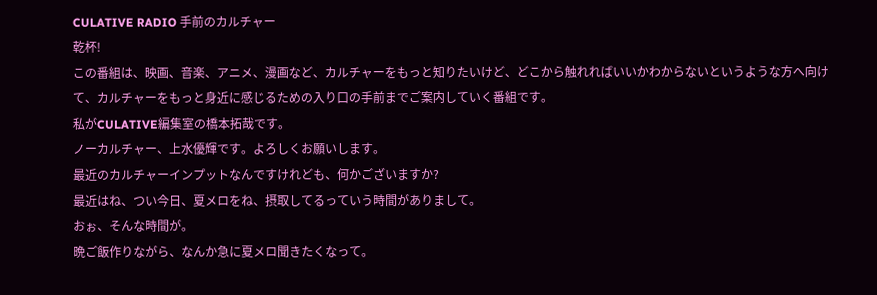CULATIVE RADIO 手前のカルチャー
乾杯!
この番組は、映画、音楽、アニメ、漫画など、カルチャーをもっと知りたいけど、どこから触れればいいかわからないというような方へ向けて、カルチャーをもっと身近に感じるための入り口の手前までご案内していく番組です。
私がCULATIVE編集室の橋本拓哉です。
ノーカルチャー、上水優輝です。よろしくお願いします。
最近のカルチャーインプットなんですけれども、何かございますか?
最近はね、つい今日、夏メロをね、摂取してるっていう時間がありまして。
おぉ、そんな時間が。
晩ご飯作りながら、なんか急に夏メロ聞きたくなって。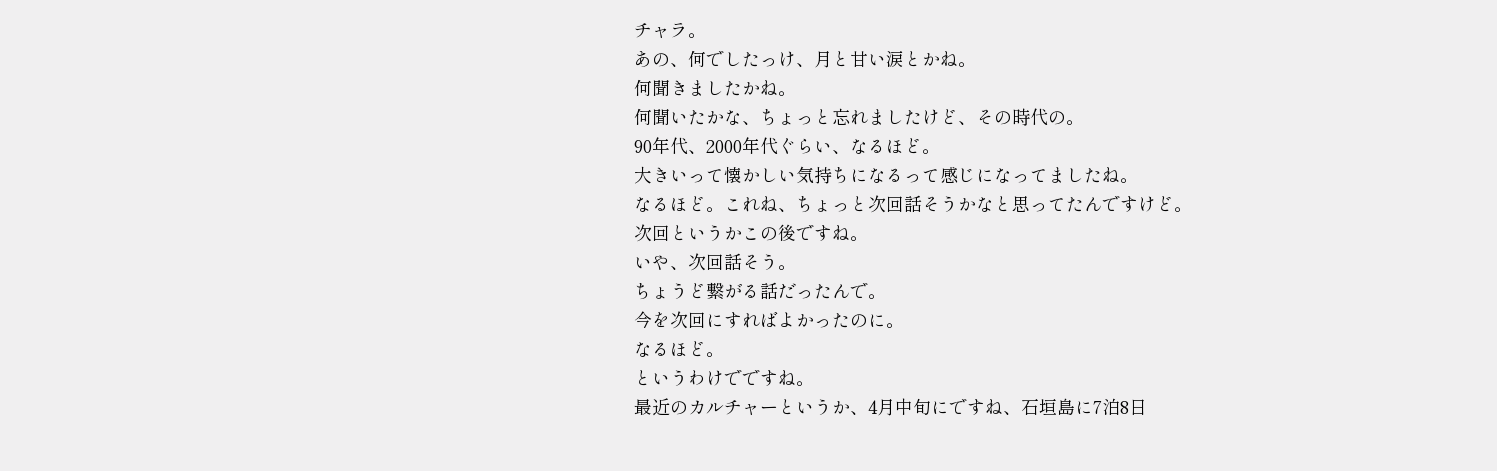チャラ。
あの、何でしたっけ、月と甘い涙とかね。
何聞きましたかね。
何聞いたかな、ちょっと忘れましたけど、その時代の。
90年代、2000年代ぐらい、なるほど。
大きいって懐かしい気持ちになるって感じになってましたね。
なるほど。これね、ちょっと次回話そうかなと思ってたんですけど。
次回というかこの後ですね。
いや、次回話そう。
ちょうど繋がる話だったんで。
今を次回にすればよかったのに。
なるほど。
というわけでですね。
最近のカルチャーというか、4月中旬にですね、石垣島に7泊8日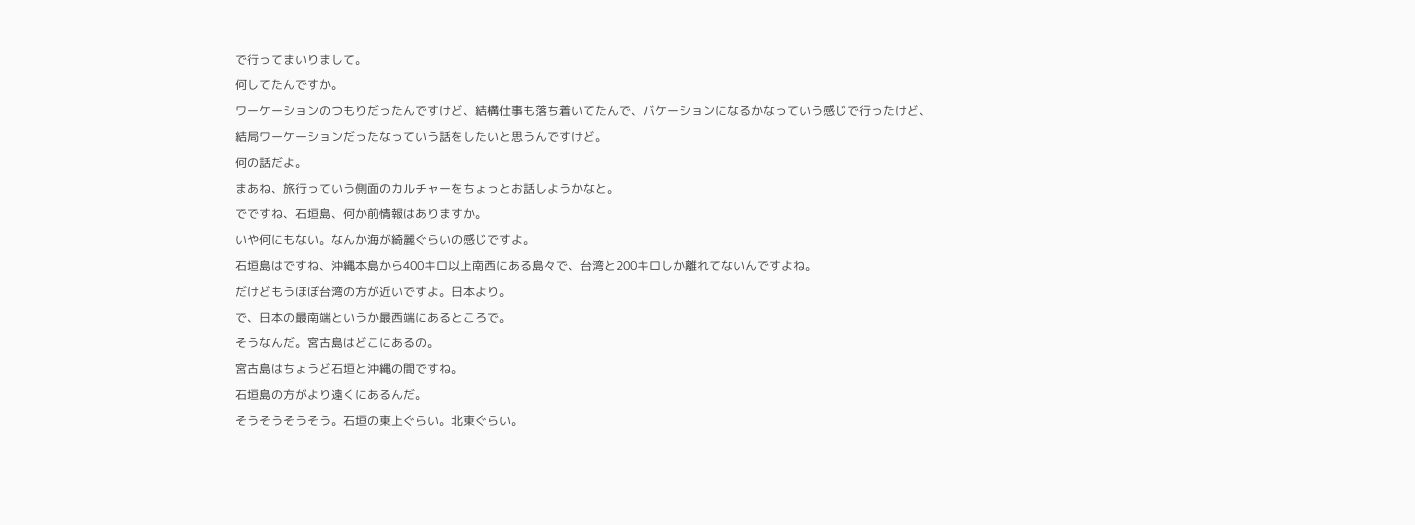で行ってまいりまして。
何してたんですか。
ワーケーションのつもりだったんですけど、結構仕事も落ち着いてたんで、バケーションになるかなっていう感じで行ったけど、
結局ワーケーションだったなっていう話をしたいと思うんですけど。
何の話だよ。
まあね、旅行っていう側面のカルチャーをちょっとお話しようかなと。
でですね、石垣島、何か前情報はありますか。
いや何にもない。なんか海が綺麗ぐらいの感じですよ。
石垣島はですね、沖縄本島から400キロ以上南西にある島々で、台湾と200キロしか離れてないんですよね。
だけどもうほぼ台湾の方が近いですよ。日本より。
で、日本の最南端というか最西端にあるところで。
そうなんだ。宮古島はどこにあるの。
宮古島はちょうど石垣と沖縄の間ですね。
石垣島の方がより遠くにあるんだ。
そうそうそうそう。石垣の東上ぐらい。北東ぐらい。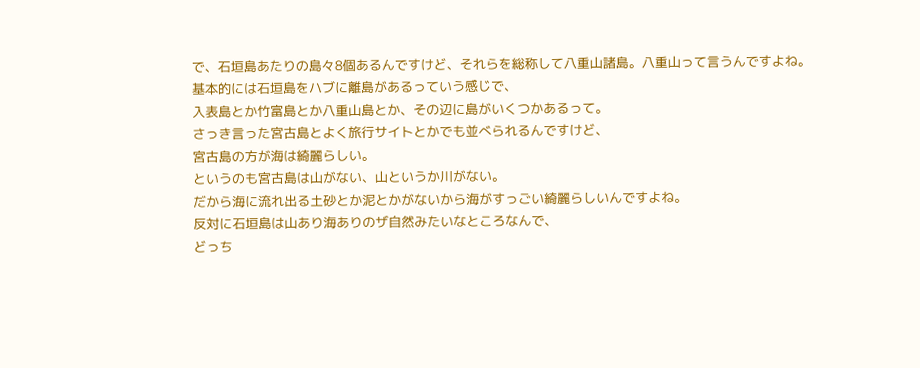で、石垣島あたりの島々8個あるんですけど、それらを総称して八重山諸島。八重山って言うんですよね。
基本的には石垣島をハブに離島があるっていう感じで、
入表島とか竹富島とか八重山島とか、その辺に島がいくつかあるって。
さっき言った宮古島とよく旅行サイトとかでも並べられるんですけど、
宮古島の方が海は綺麗らしい。
というのも宮古島は山がない、山というか川がない。
だから海に流れ出る土砂とか泥とかがないから海がすっごい綺麗らしいんですよね。
反対に石垣島は山あり海ありのザ自然みたいなところなんで、
どっち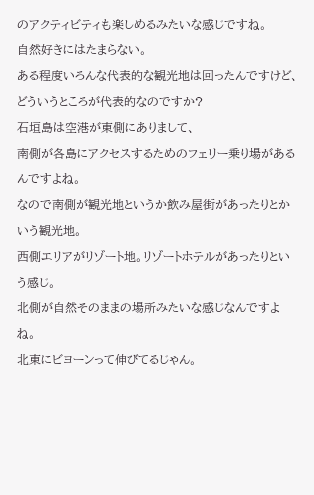のアクティビティも楽しめるみたいな感じですね。
自然好きにはたまらない。
ある程度いろんな代表的な観光地は回ったんですけど、
どういうところが代表的なのですか?
石垣島は空港が東側にありまして、
南側が各島にアクセスするためのフェリー乗り場があるんですよね。
なので南側が観光地というか飲み屋街があったりとかいう観光地。
西側エリアがリゾート地。リゾートホテルがあったりという感じ。
北側が自然そのままの場所みたいな感じなんですよね。
北東にビヨーンって伸びてるじゃん。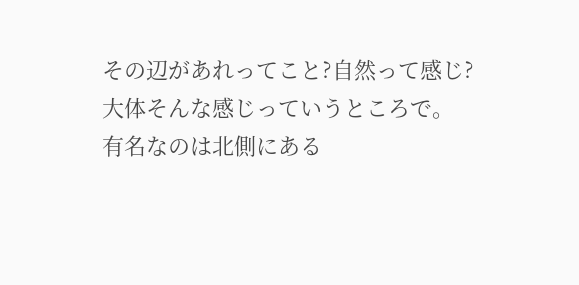その辺があれってこと?自然って感じ?
大体そんな感じっていうところで。
有名なのは北側にある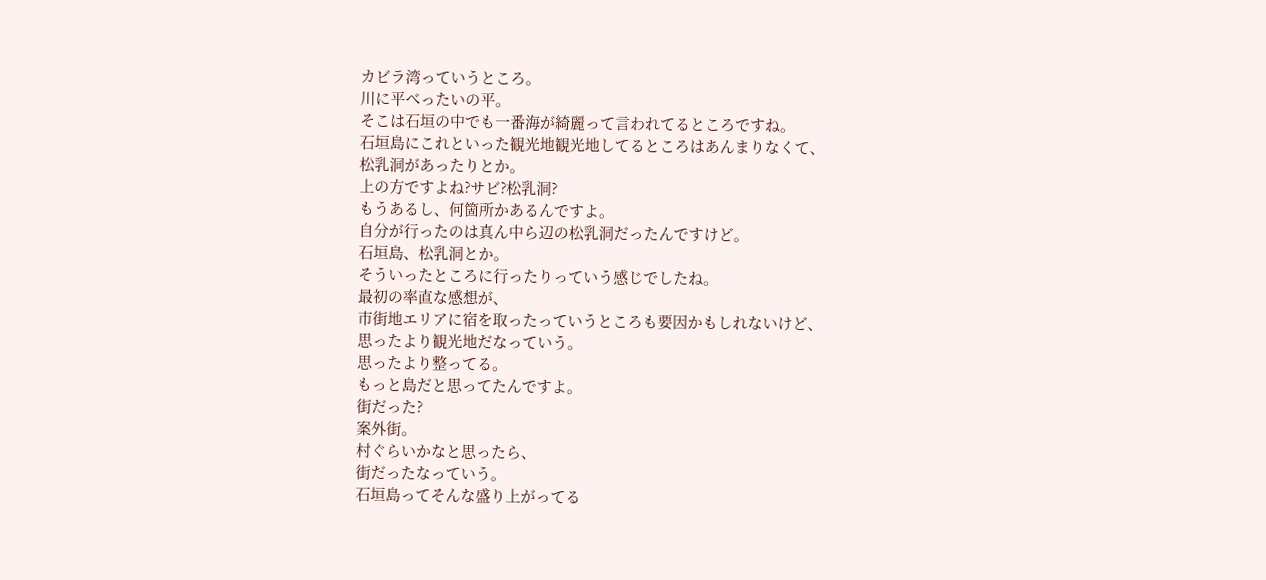カビラ湾っていうところ。
川に平べったいの平。
そこは石垣の中でも一番海が綺麗って言われてるところですね。
石垣島にこれといった観光地観光地してるところはあんまりなくて、
松乳洞があったりとか。
上の方ですよね?サビ?松乳洞?
もうあるし、何箇所かあるんですよ。
自分が行ったのは真ん中ら辺の松乳洞だったんですけど。
石垣島、松乳洞とか。
そういったところに行ったりっていう感じでしたね。
最初の率直な感想が、
市街地エリアに宿を取ったっていうところも要因かもしれないけど、
思ったより観光地だなっていう。
思ったより整ってる。
もっと島だと思ってたんですよ。
街だった?
案外街。
村ぐらいかなと思ったら、
街だったなっていう。
石垣島ってそんな盛り上がってる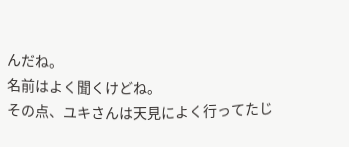んだね。
名前はよく聞くけどね。
その点、ユキさんは天見によく行ってたじ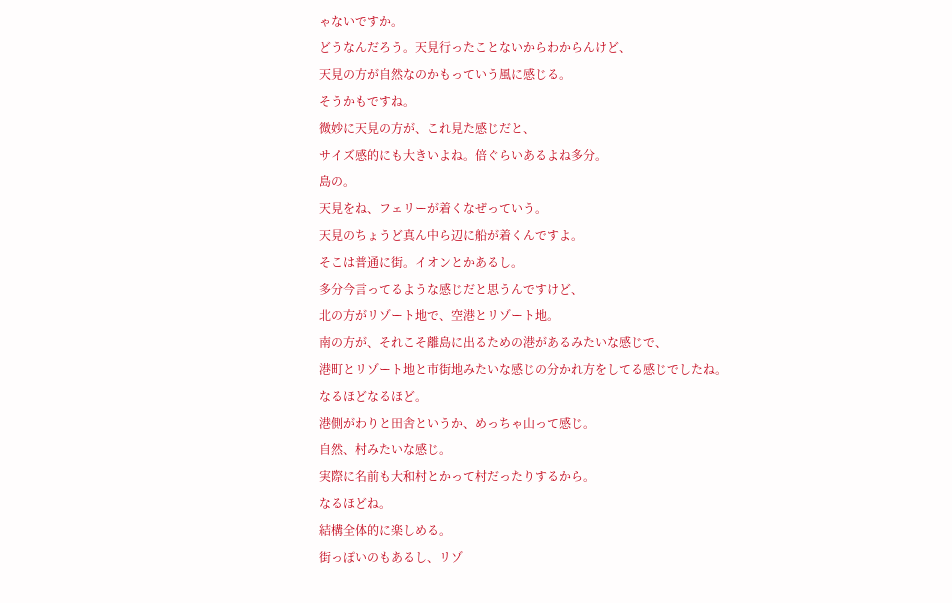ゃないですか。
どうなんだろう。天見行ったことないからわからんけど、
天見の方が自然なのかもっていう風に感じる。
そうかもですね。
微妙に天見の方が、これ見た感じだと、
サイズ感的にも大きいよね。倍ぐらいあるよね多分。
島の。
天見をね、フェリーが着くなぜっていう。
天見のちょうど真ん中ら辺に船が着くんですよ。
そこは普通に街。イオンとかあるし。
多分今言ってるような感じだと思うんですけど、
北の方がリゾート地で、空港とリゾート地。
南の方が、それこそ離島に出るための港があるみたいな感じで、
港町とリゾート地と市街地みたいな感じの分かれ方をしてる感じでしたね。
なるほどなるほど。
港側がわりと田舎というか、めっちゃ山って感じ。
自然、村みたいな感じ。
実際に名前も大和村とかって村だったりするから。
なるほどね。
結構全体的に楽しめる。
街っぽいのもあるし、リゾ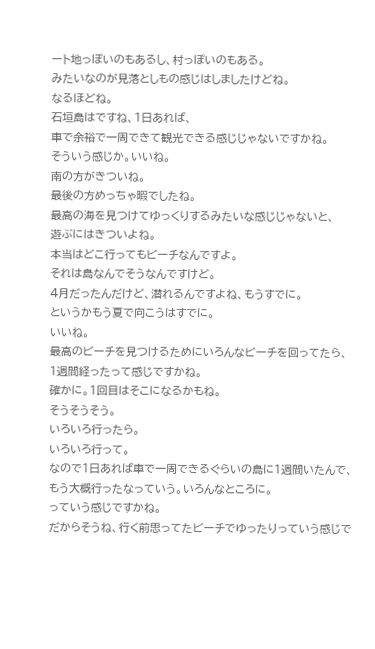ート地っぽいのもあるし、村っぽいのもある。
みたいなのが見落としもの感じはしましたけどね。
なるほどね。
石垣島はですね、1日あれば、
車で余裕で一周できて観光できる感じじゃないですかね。
そういう感じか。いいね。
南の方がきついね。
最後の方めっちゃ暇でしたね。
最高の海を見つけてゆっくりするみたいな感じじゃないと、
遊ぶにはきついよね。
本当はどこ行ってもビーチなんですよ。
それは島なんでそうなんですけど。
4月だったんだけど、潜れるんですよね、もうすでに。
というかもう夏で向こうはすでに。
いいね。
最高のビーチを見つけるためにいろんなビーチを回ってたら、
1週間経ったって感じですかね。
確かに。1回目はそこになるかもね。
そうそうそう。
いろいろ行ったら。
いろいろ行って。
なので1日あれば車で一周できるぐらいの島に1週間いたんで、
もう大概行ったなっていう。いろんなところに。
っていう感じですかね。
だからそうね、行く前思ってたビーチでゆったりっていう感じで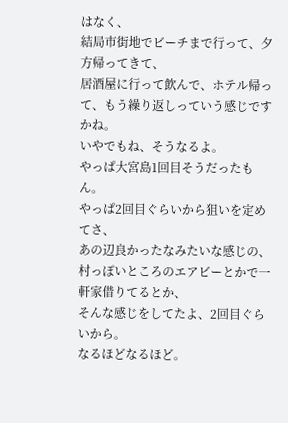はなく、
結局市街地でビーチまで行って、夕方帰ってきて、
居酒屋に行って飲んで、ホテル帰って、もう繰り返しっていう感じですかね。
いやでもね、そうなるよ。
やっぱ大宮島1回目そうだったもん。
やっぱ2回目ぐらいから狙いを定めてさ、
あの辺良かったなみたいな感じの、村っぽいところのエアビーとかで一軒家借りてるとか、
そんな感じをしてたよ、2回目ぐらいから。
なるほどなるほど。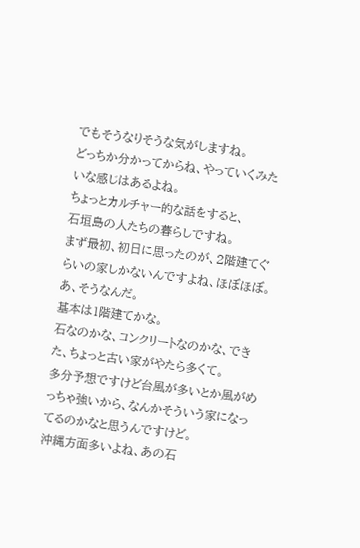でもそうなりそうな気がしますね。
どっちか分かってからね、やっていくみたいな感じはあるよね。
ちょっとカルチャー的な話をすると、
石垣島の人たちの暮らしですね。
まず最初、初日に思ったのが、2階建てぐらいの家しかないんですよね、ほぼほぼ。
あ、そうなんだ。
基本は1階建てかな。
石なのかな、コンクリートなのかな、できた、ちょっと古い家がやたら多くて。
多分予想ですけど台風が多いとか風がめっちゃ強いから、なんかそういう家になってるのかなと思うんですけど。
沖縄方面多いよね、あの石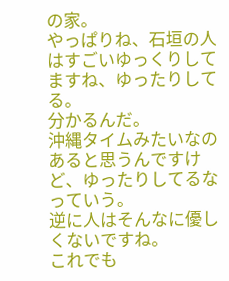の家。
やっぱりね、石垣の人はすごいゆっくりしてますね、ゆったりしてる。
分かるんだ。
沖縄タイムみたいなのあると思うんですけど、ゆったりしてるなっていう。
逆に人はそんなに優しくないですね。
これでも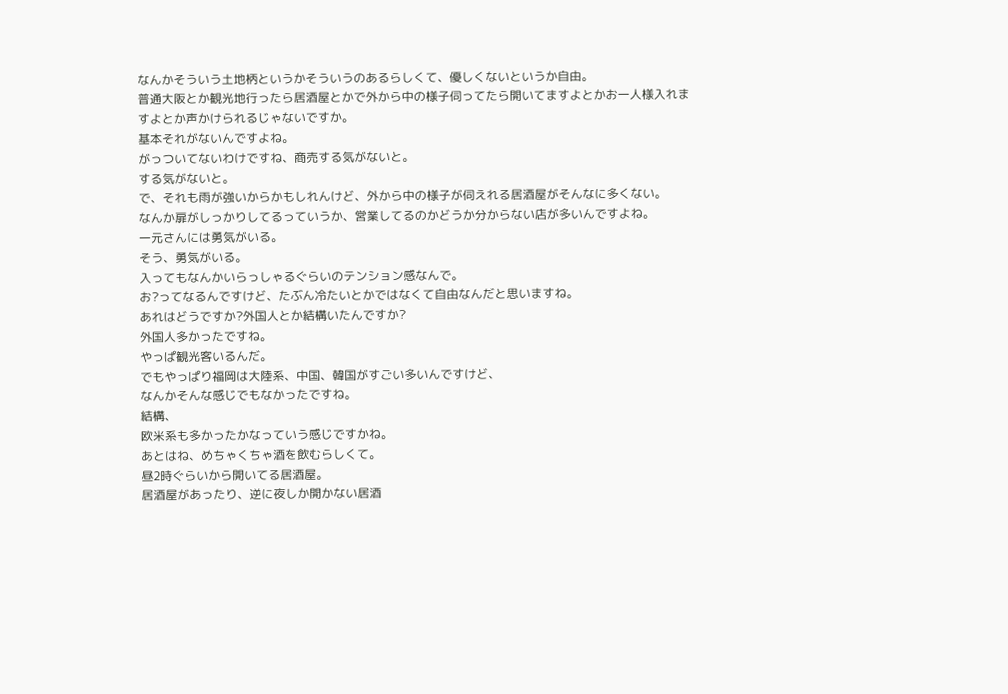なんかそういう土地柄というかそういうのあるらしくて、優しくないというか自由。
普通大阪とか観光地行ったら居酒屋とかで外から中の様子伺ってたら開いてますよとかお一人様入れますよとか声かけられるじゃないですか。
基本それがないんですよね。
がっついてないわけですね、商売する気がないと。
する気がないと。
で、それも雨が強いからかもしれんけど、外から中の様子が伺えれる居酒屋がそんなに多くない。
なんか扉がしっかりしてるっていうか、営業してるのかどうか分からない店が多いんですよね。
一元さんには勇気がいる。
そう、勇気がいる。
入ってもなんかいらっしゃるぐらいのテンション感なんで。
お?ってなるんですけど、たぶん冷たいとかではなくて自由なんだと思いますね。
あれはどうですか?外国人とか結構いたんですか?
外国人多かったですね。
やっぱ観光客いるんだ。
でもやっぱり福岡は大陸系、中国、韓国がすごい多いんですけど、
なんかそんな感じでもなかったですね。
結構、
欧米系も多かったかなっていう感じですかね。
あとはね、めちゃくちゃ酒を飲むらしくて。
昼2時ぐらいから開いてる居酒屋。
居酒屋があったり、逆に夜しか開かない居酒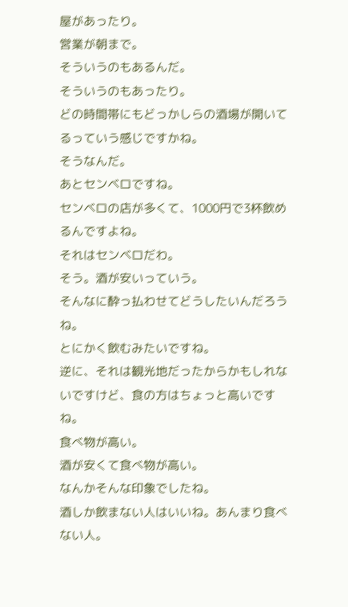屋があったり。
営業が朝まで。
そういうのもあるんだ。
そういうのもあったり。
どの時間帯にもどっかしらの酒場が開いてるっていう感じですかね。
そうなんだ。
あとセンベロですね。
センベロの店が多くて、1000円で3杯飲めるんですよね。
それはセンベロだわ。
そう。酒が安いっていう。
そんなに酔っ払わせてどうしたいんだろうね。
とにかく飲むみたいですね。
逆に、それは観光地だったからかもしれないですけど、食の方はちょっと高いですね。
食べ物が高い。
酒が安くて食べ物が高い。
なんかそんな印象でしたね。
酒しか飲まない人はいいね。あんまり食べない人。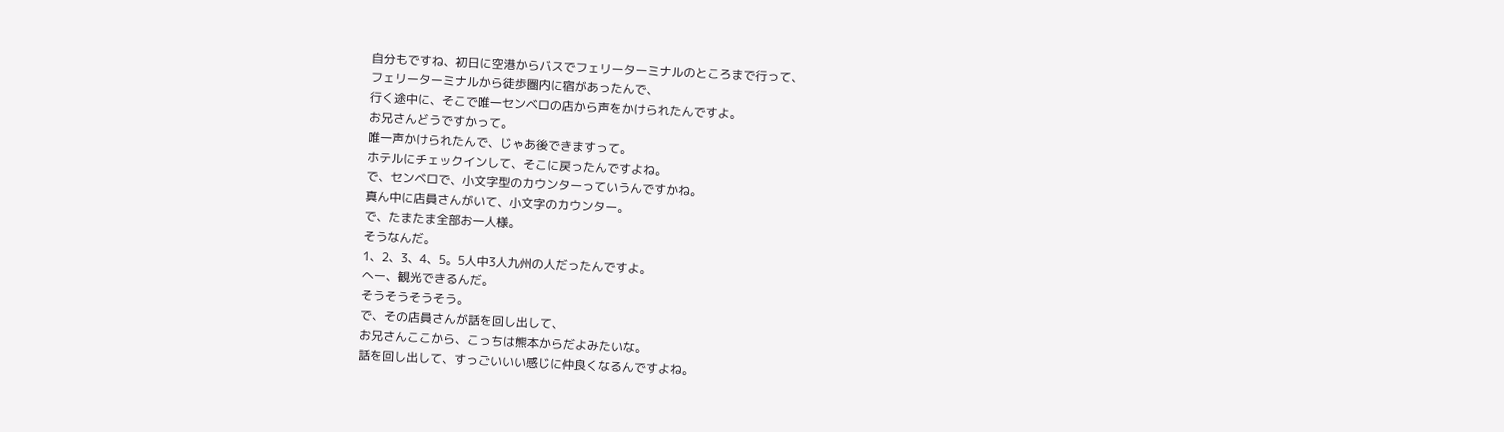自分もですね、初日に空港からバスでフェリーターミナルのところまで行って、
フェリーターミナルから徒歩圏内に宿があったんで、
行く途中に、そこで唯一センベロの店から声をかけられたんですよ。
お兄さんどうですかって。
唯一声かけられたんで、じゃあ後できますって。
ホテルにチェックインして、そこに戻ったんですよね。
で、センベロで、小文字型のカウンターっていうんですかね。
真ん中に店員さんがいて、小文字のカウンター。
で、たまたま全部お一人様。
そうなんだ。
1、2、3、4、5。5人中3人九州の人だったんですよ。
へー、観光できるんだ。
そうそうそうそう。
で、その店員さんが話を回し出して、
お兄さんここから、こっちは熊本からだよみたいな。
話を回し出して、すっごいいい感じに仲良くなるんですよね。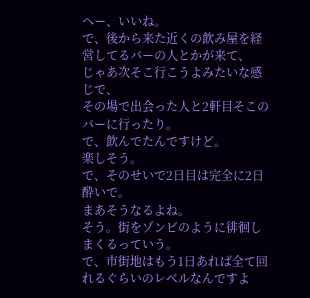へー、いいね。
で、後から来た近くの飲み屋を経営してるバーの人とかが来て、
じゃあ次そこ行こうよみたいな感じで、
その場で出会った人と2軒目そこのバーに行ったり。
で、飲んでたんですけど。
楽しそう。
で、そのせいで2日目は完全に2日酔いで。
まあそうなるよね。
そう。街をゾンビのように徘徊しまくるっていう。
で、市街地はもう1日あれば全て回れるぐらいのレベルなんですよ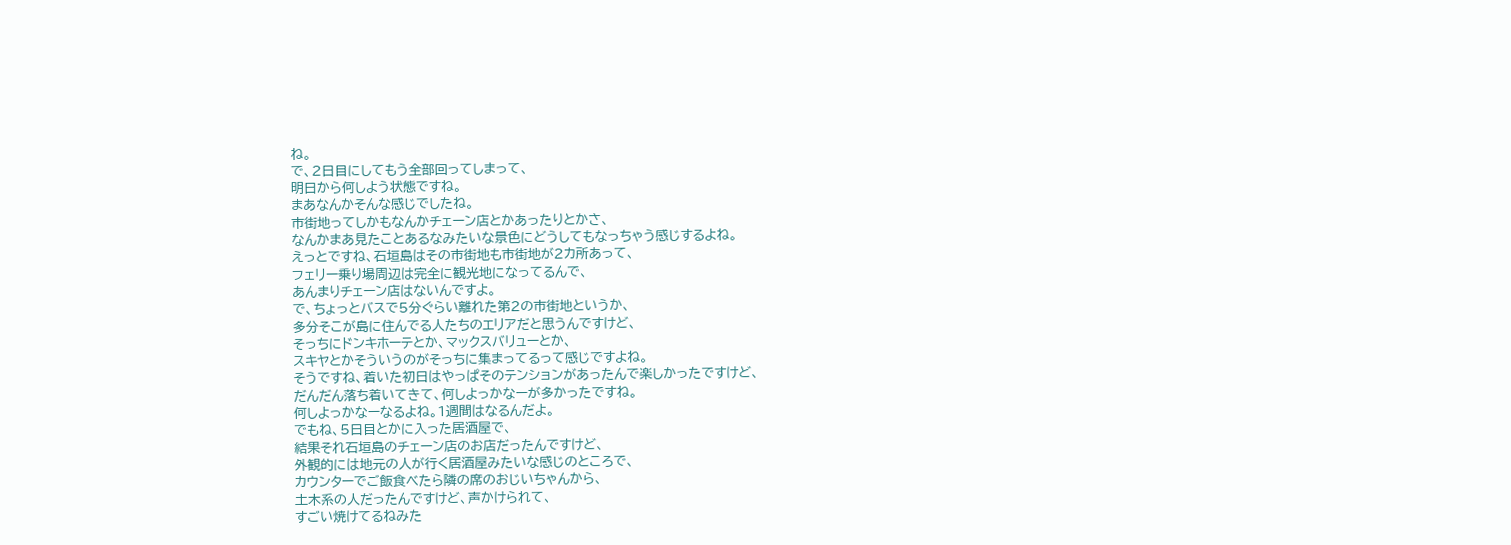ね。
で、2日目にしてもう全部回ってしまって、
明日から何しよう状態ですね。
まあなんかそんな感じでしたね。
市街地ってしかもなんかチェーン店とかあったりとかさ、
なんかまあ見たことあるなみたいな景色にどうしてもなっちゃう感じするよね。
えっとですね、石垣島はその市街地も市街地が2カ所あって、
フェリー乗り場周辺は完全に観光地になってるんで、
あんまりチェーン店はないんですよ。
で、ちょっとバスで5分ぐらい離れた第2の市街地というか、
多分そこが島に住んでる人たちのエリアだと思うんですけど、
そっちにドンキホーテとか、マックスバリューとか、
スキヤとかそういうのがそっちに集まってるって感じですよね。
そうですね、着いた初日はやっぱそのテンションがあったんで楽しかったですけど、
だんだん落ち着いてきて、何しよっかなーが多かったですね。
何しよっかなーなるよね。1週間はなるんだよ。
でもね、5日目とかに入った居酒屋で、
結果それ石垣島のチェーン店のお店だったんですけど、
外観的には地元の人が行く居酒屋みたいな感じのところで、
カウンターでご飯食べたら隣の席のおじいちゃんから、
土木系の人だったんですけど、声かけられて、
すごい焼けてるねみた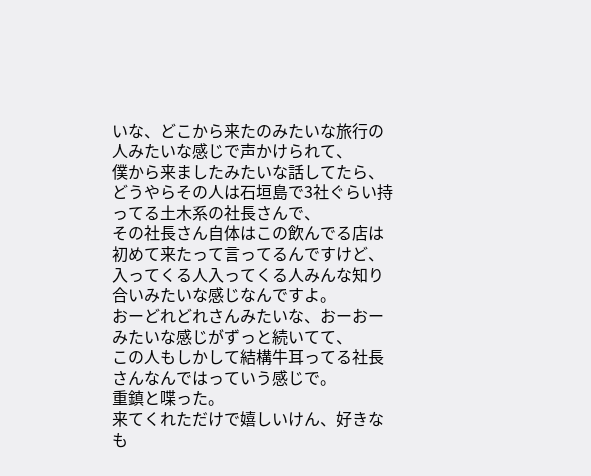いな、どこから来たのみたいな旅行の人みたいな感じで声かけられて、
僕から来ましたみたいな話してたら、
どうやらその人は石垣島で3社ぐらい持ってる土木系の社長さんで、
その社長さん自体はこの飲んでる店は初めて来たって言ってるんですけど、
入ってくる人入ってくる人みんな知り合いみたいな感じなんですよ。
おーどれどれさんみたいな、おーおーみたいな感じがずっと続いてて、
この人もしかして結構牛耳ってる社長さんなんではっていう感じで。
重鎮と喋った。
来てくれただけで嬉しいけん、好きなも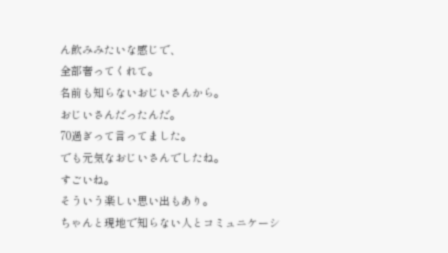ん飲みみたいな感じで、
全部奢ってくれて。
名前も知らないおじいさんから。
おじいさんだったんだ。
70過ぎって言ってました。
でも元気なおじいさんでしたね。
すごいね。
そういう楽しい思い出もあり。
ちゃんと現地で知らない人とコミュニケーシ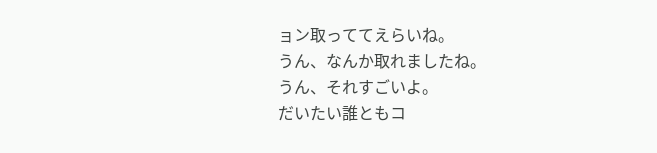ョン取っててえらいね。
うん、なんか取れましたね。
うん、それすごいよ。
だいたい誰ともコ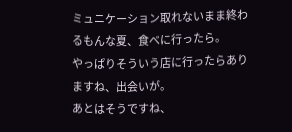ミュニケーション取れないまま終わるもんな夏、食べに行ったら。
やっぱりそういう店に行ったらありますね、出会いが。
あとはそうですね、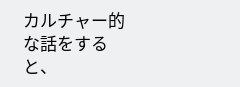カルチャー的な話をすると、